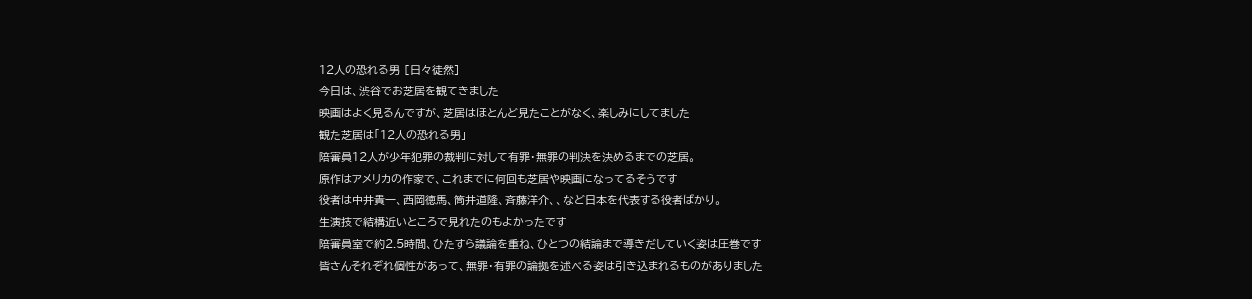12人の恐れる男 [日々徒然]
今日は、渋谷でお芝居を観てきました
映画はよく見るんですが、芝居はほとんど見たことがなく、楽しみにしてました
観た芝居は「12人の恐れる男」
陪審員12人が少年犯罪の裁判に対して有罪・無罪の判決を決めるまでの芝居。
原作はアメリカの作家で、これまでに何回も芝居や映画になってるそうです
役者は中井貴一、西岡徳馬、筒井道隆、斉藤洋介、、など日本を代表する役者ばかり。
生演技で結構近いところで見れたのもよかったです
陪審員室で約2.5時間、ひたすら議論を重ね、ひとつの結論まで導きだしていく姿は圧巻です
皆さんそれぞれ個性があって、無罪・有罪の論拠を述べる姿は引き込まれるものがありました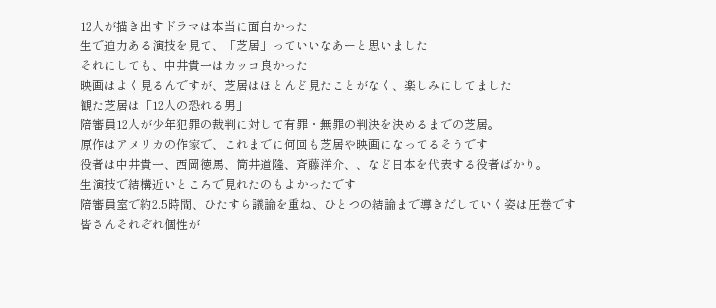12人が描き出すドラマは本当に面白かった
生で迫力ある演技を見て、「芝居」っていいなあーと思いました
それにしても、中井貴一はカッコ良かった
映画はよく見るんですが、芝居はほとんど見たことがなく、楽しみにしてました
観た芝居は「12人の恐れる男」
陪審員12人が少年犯罪の裁判に対して有罪・無罪の判決を決めるまでの芝居。
原作はアメリカの作家で、これまでに何回も芝居や映画になってるそうです
役者は中井貴一、西岡徳馬、筒井道隆、斉藤洋介、、など日本を代表する役者ばかり。
生演技で結構近いところで見れたのもよかったです
陪審員室で約2.5時間、ひたすら議論を重ね、ひとつの結論まで導きだしていく姿は圧巻です
皆さんそれぞれ個性が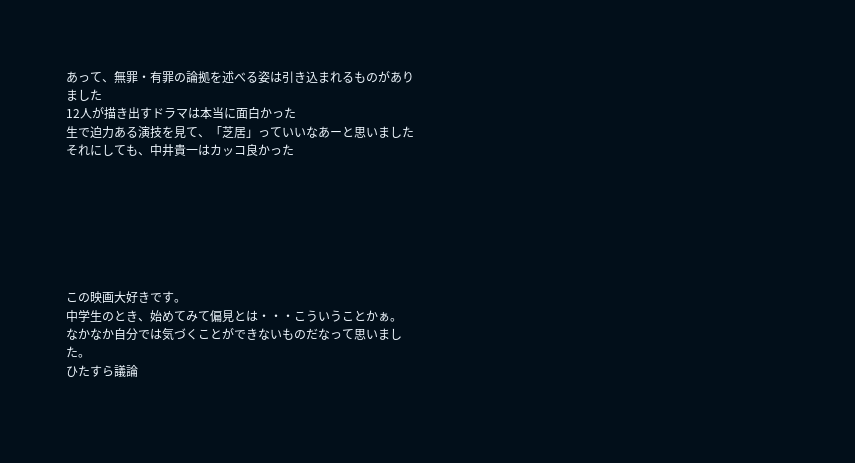あって、無罪・有罪の論拠を述べる姿は引き込まれるものがありました
12人が描き出すドラマは本当に面白かった
生で迫力ある演技を見て、「芝居」っていいなあーと思いました
それにしても、中井貴一はカッコ良かった







この映画大好きです。
中学生のとき、始めてみて偏見とは・・・こういうことかぁ。
なかなか自分では気づくことができないものだなって思いました。
ひたすら議論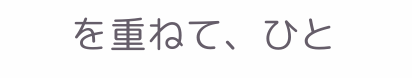を重ねて、ひと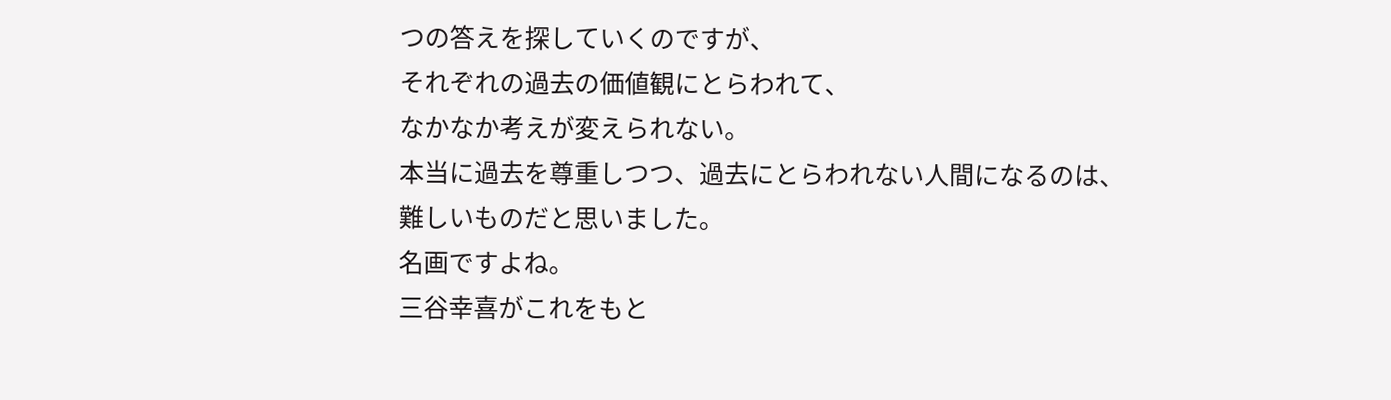つの答えを探していくのですが、
それぞれの過去の価値観にとらわれて、
なかなか考えが変えられない。
本当に過去を尊重しつつ、過去にとらわれない人間になるのは、
難しいものだと思いました。
名画ですよね。
三谷幸喜がこれをもと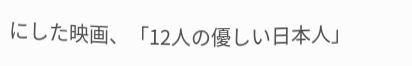にした映画、「12人の優しい日本人」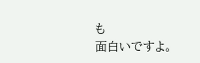も
面白いですよ。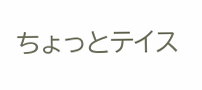ちょっとテイス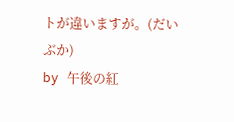トが違いますが。(だいぶか)
by 午後の紅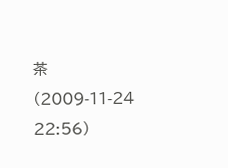茶 (2009-11-24 22:56)